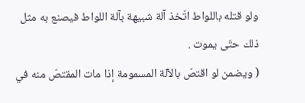ولو قتله باللواط اتّخذ آلة شبيهة بآلة اللواط فيصنع به مثل ذلك حتّى يموت .
( ويضمن لو اقتصّ بالآلة المسمومة إذا مات المقتصّ منه في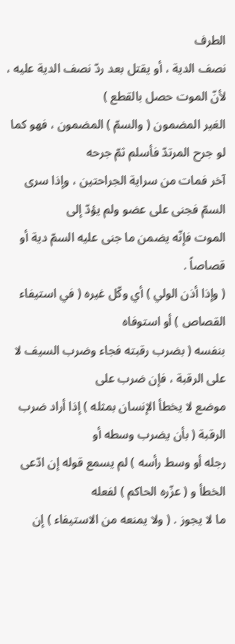الطرف
نصف الدية ، أو يقتل بعد ردّ نصف الدية عليه ، لأنّ الموت حصل بالقطع )
الغير المضمون ( والسمّ ) المضمون ، فهو كما لو جرح المرتدّ فأسلم ثمّ جرحه
آخر فمات من سراية الجراحتين ، وإذا سرى السمّ فجنى على عضو ولم يؤدّ إلى
الموت فإنّه يضمن ما جنى عليه السمّ دية أو قصاصاً .
( وإذا أذن الولي ) أي وكّل غيره ( في استيفاء القصاص ) أو استوفاه
بنفسه ( بضرب رقبته فجاء وضرب السيف لا على الرقبة ، فإن ضرب على
موضع لا يخطأ الإنسان بمثله ) إذا أراد ضرب الرقبة ( بأن يضرب وسطه أو
رجله أو وسط رأسه ) لم يسمع قوله إن ادّعى الخطأ و ( عزّره الحاكم ) لفعله
ما لا يجوز . ( ولا يمنعه من الاستيفاء ) إن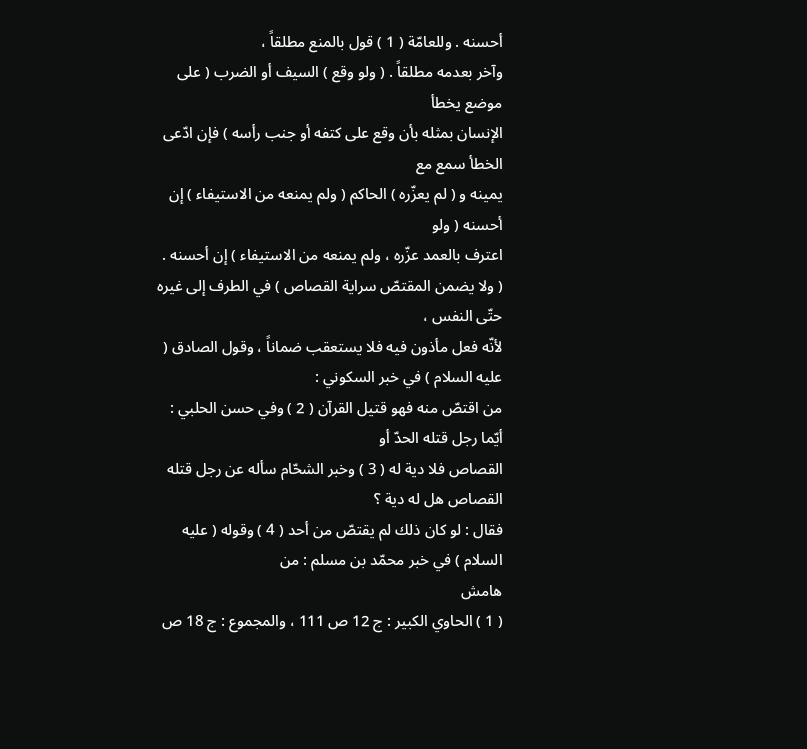أحسنه . وللعامّة ( 1 ) قول بالمنع مطلقاً ،
وآخر بعدمه مطلقاً . ( ولو وقع ) السيف أو الضرب ( على موضع يخطأ
الإنسان بمثله بأن وقع على كتفه أو جنب رأسه ) فإن ادّعى الخطأ سمع مع
يمينه و ( لم يعزّره ) الحاكم ( ولم يمنعه من الاستيفاء ) إن أحسنه ( ولو
اعترف بالعمد عزّره ، ولم يمنعه من الاستيفاء ) إن أحسنه .
( ولا يضمن المقتصّ سراية القصاص ) في الطرف إلى غيره حتّى النفس ،
لأنّه فعل مأذون فيه فلا يستعقب ضماناً ، وقول الصادق ( عليه السلام ) في خبر السكوني :
من اقتصّ منه فهو قتيل القرآن ( 2 ) وفي حسن الحلبي : أيّما رجل قتله الحدّ أو
القصاص فلا دية له ( 3 ) وخبر الشحّام سأله عن رجل قتله القصاص هل له دية ؟
فقال : لو كان ذلك لم يقتصّ من أحد ( 4 ) وقوله ( عليه السلام ) في خبر محمّد بن مسلم : من
هامش
( 1 ) الحاوي الكبير : ج 12 ص 111 ، والمجموع : ج 18 ص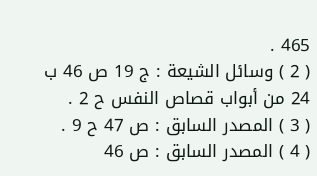465 .
( 2 ) وسائل الشيعة : ج 19 ص 46 ب 24 من أبواب قصاص النفس ح 2 .
( 3 ) المصدر السابق : ص 47 ح 9 .
( 4 ) المصدر السابق : ص 46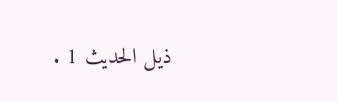ذيل الحديث 1 .